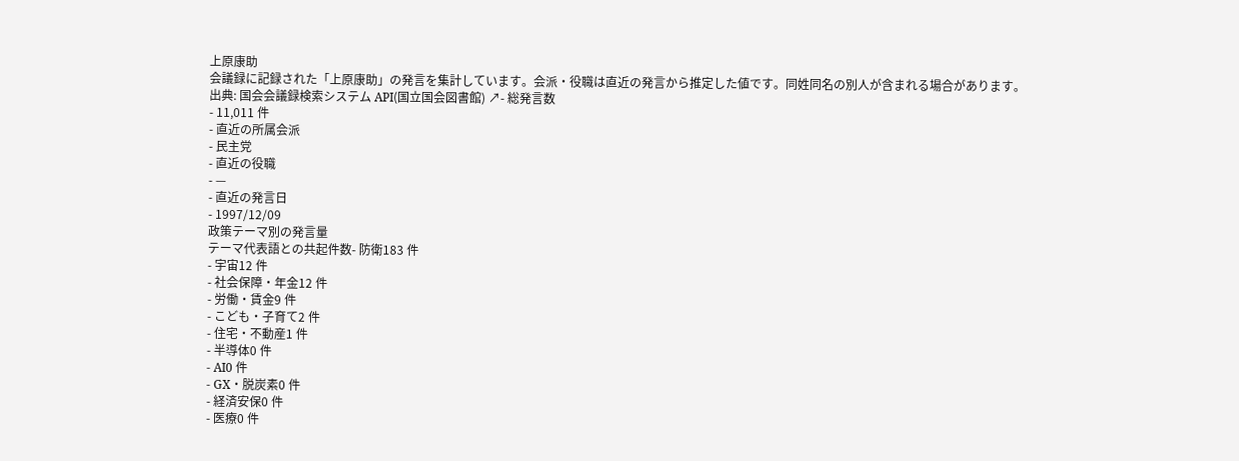上原康助
会議録に記録された「上原康助」の発言を集計しています。会派・役職は直近の発言から推定した値です。同姓同名の別人が含まれる場合があります。
出典: 国会会議録検索システム API(国立国会図書館) ↗- 総発言数
- 11,011 件
- 直近の所属会派
- 民主党
- 直近の役職
- —
- 直近の発言日
- 1997/12/09
政策テーマ別の発言量
テーマ代表語との共起件数- 防衛183 件
- 宇宙12 件
- 社会保障・年金12 件
- 労働・賃金9 件
- こども・子育て2 件
- 住宅・不動産1 件
- 半導体0 件
- AI0 件
- GX・脱炭素0 件
- 経済安保0 件
- 医療0 件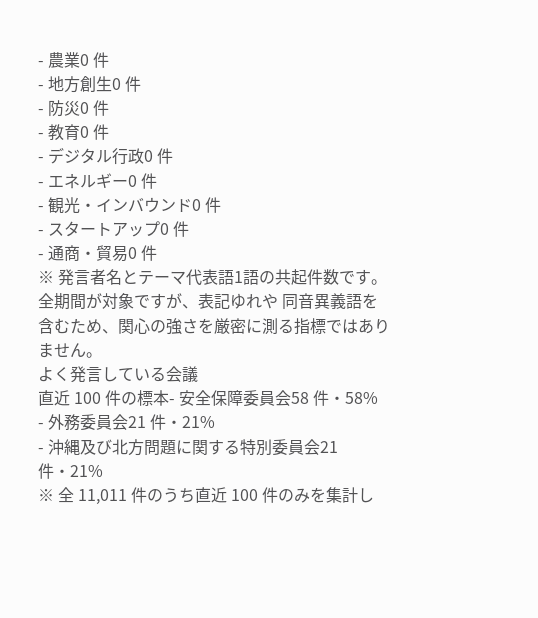- 農業0 件
- 地方創生0 件
- 防災0 件
- 教育0 件
- デジタル行政0 件
- エネルギー0 件
- 観光・インバウンド0 件
- スタートアップ0 件
- 通商・貿易0 件
※ 発言者名とテーマ代表語1語の共起件数です。全期間が対象ですが、表記ゆれや 同音異義語を含むため、関心の強さを厳密に測る指標ではありません。
よく発言している会議
直近 100 件の標本- 安全保障委員会58 件・58%
- 外務委員会21 件・21%
- 沖縄及び北方問題に関する特別委員会21 件・21%
※ 全 11,011 件のうち直近 100 件のみを集計し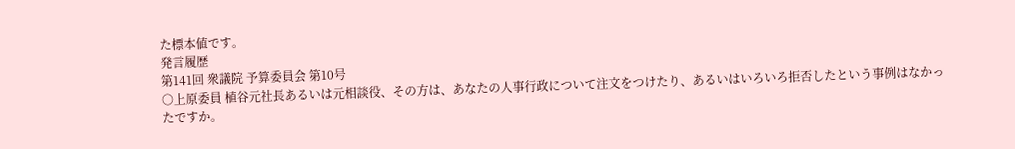た標本値です。
発言履歴
第141回 衆議院 予算委員会 第10号
○上原委員 植谷元社長あるいは元相談役、その方は、あなたの人事行政について注文をつけたり、あるいはいろいろ拒否したという事例はなかったですか。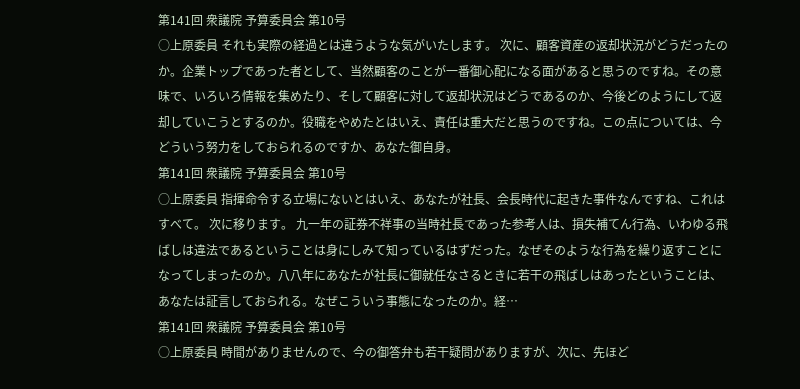第141回 衆議院 予算委員会 第10号
○上原委員 それも実際の経過とは違うような気がいたします。 次に、顧客資産の返却状況がどうだったのか。企業トップであった者として、当然顧客のことが一番御心配になる面があると思うのですね。その意味で、いろいろ情報を集めたり、そして顧客に対して返却状況はどうであるのか、今後どのようにして返却していこうとするのか。役職をやめたとはいえ、責任は重大だと思うのですね。この点については、今どういう努力をしておられるのですか、あなた御自身。
第141回 衆議院 予算委員会 第10号
○上原委員 指揮命令する立場にないとはいえ、あなたが社長、会長時代に起きた事件なんですね、これはすべて。 次に移ります。 九一年の証券不祥事の当時社長であった参考人は、損失補てん行為、いわゆる飛ばしは違法であるということは身にしみて知っているはずだった。なぜそのような行為を繰り返すことになってしまったのか。八八年にあなたが社長に御就任なさるときに若干の飛ばしはあったということは、あなたは証言しておられる。なぜこういう事態になったのか。経…
第141回 衆議院 予算委員会 第10号
○上原委員 時間がありませんので、今の御答弁も若干疑問がありますが、次に、先ほど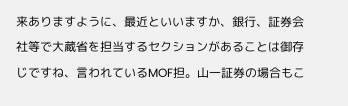来ありますように、最近といいますか、銀行、証券会社等で大蔵省を担当するセクションがあることは御存じですね、言われているMOF担。山一証券の場合もこ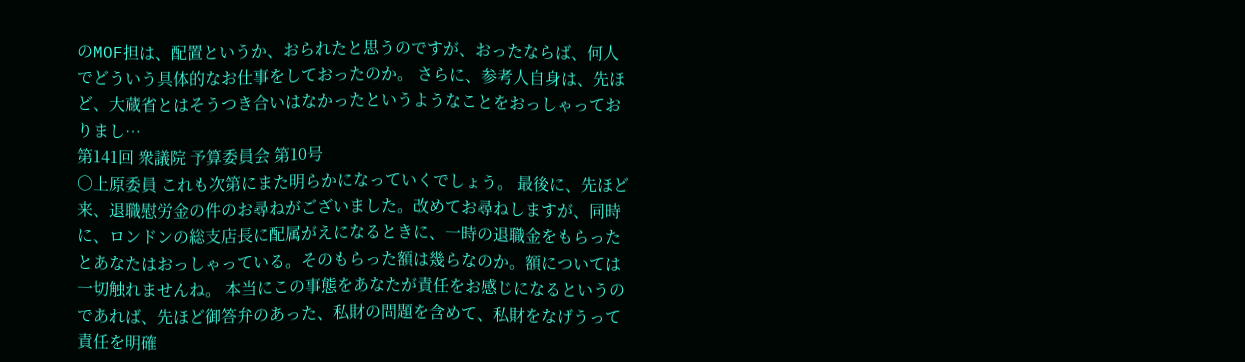のMOF担は、配置というか、おられたと思うのですが、おったならば、何人でどういう具体的なお仕事をしておったのか。 さらに、参考人自身は、先ほど、大蔵省とはそうつき合いはなかったというようなことをおっしゃっておりまし…
第141回 衆議院 予算委員会 第10号
○上原委員 これも次第にまた明らかになっていくでしょう。 最後に、先ほど来、退職慰労金の件のお尋ねがございました。改めてお尋ねしますが、同時に、ロンドンの総支店長に配属がえになるときに、一時の退職金をもらったとあなたはおっしゃっている。そのもらった額は幾らなのか。額については一切触れませんね。 本当にこの事態をあなたが責任をお感じになるというのであれば、先ほど御答弁のあった、私財の問題を含めて、私財をなげうって責任を明確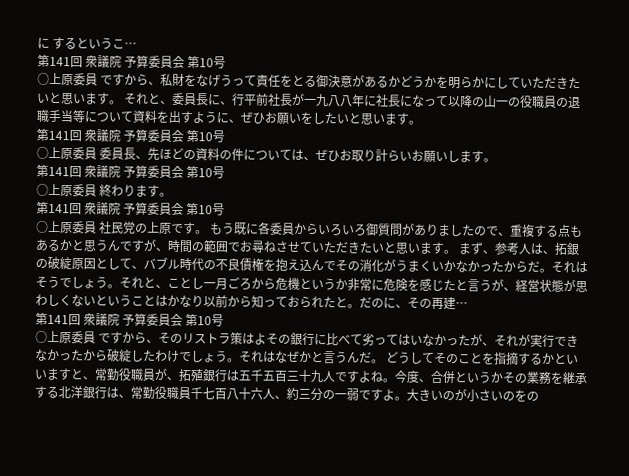に するというこ…
第141回 衆議院 予算委員会 第10号
○上原委員 ですから、私財をなげうって責任をとる御決意があるかどうかを明らかにしていただきたいと思います。 それと、委員長に、行平前社長が一九八八年に社長になって以降の山一の役職員の退職手当等について資料を出すように、ぜひお願いをしたいと思います。
第141回 衆議院 予算委員会 第10号
○上原委員 委員長、先ほどの資料の件については、ぜひお取り計らいお願いします。
第141回 衆議院 予算委員会 第10号
○上原委員 終わります。
第141回 衆議院 予算委員会 第10号
○上原委員 社民党の上原です。 もう既に各委員からいろいろ御質問がありましたので、重複する点もあるかと思うんですが、時間の範囲でお尋ねさせていただきたいと思います。 まず、参考人は、拓銀の破綻原因として、バブル時代の不良債権を抱え込んでその消化がうまくいかなかったからだ。それはそうでしょう。それと、ことし一月ごろから危機というか非常に危険を感じたと言うが、経営状態が思わしくないということはかなり以前から知っておられたと。だのに、その再建…
第141回 衆議院 予算委員会 第10号
○上原委員 ですから、そのリストラ策はよその銀行に比べて劣ってはいなかったが、それが実行できなかったから破綻したわけでしょう。それはなぜかと言うんだ。 どうしてそのことを指摘するかといいますと、常勤役職員が、拓殖銀行は五千五百三十九人ですよね。今度、合併というかその業務を継承する北洋銀行は、常勤役職員千七百八十六人、約三分の一弱ですよ。大きいのが小さいのをの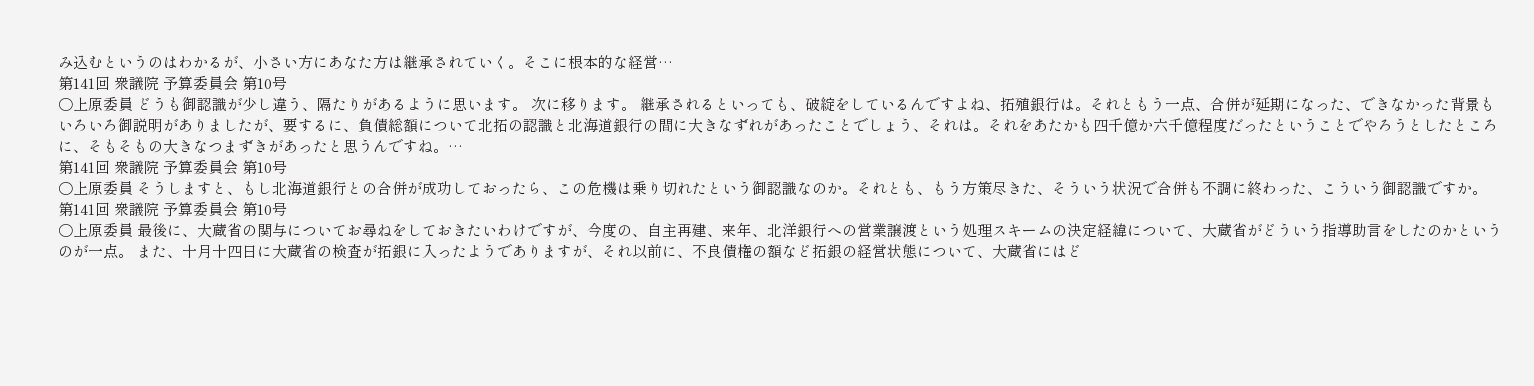み込むというのはわかるが、小さい方にあなた方は継承されていく。そこに根本的な経営…
第141回 衆議院 予算委員会 第10号
○上原委員 どうも御認識が少し違う、隔たりがあるように思います。 次に移ります。 継承されるといっても、破綻をしているんですよね、拓殖銀行は。それともう一点、合併が延期になった、できなかった背景もいろいろ御説明がありましたが、要するに、負債総額について北拓の認識と北海道銀行の間に大きなずれがあったことでしょう、それは。それをあたかも四千億か六千億程度だったということでやろうとしたところに、そもそもの大きなつまずきがあったと思うんですね。…
第141回 衆議院 予算委員会 第10号
○上原委員 そうしますと、もし北海道銀行との合併が成功しておったら、この危機は乗り切れたという御認識なのか。それとも、もう方策尽きた、そういう状況で合併も不調に終わった、こういう御認識ですか。
第141回 衆議院 予算委員会 第10号
○上原委員 最後に、大蔵省の関与についてお尋ねをしておきたいわけですが、今度の、自主再建、来年、北洋銀行への営業譲渡という処理スキームの決定経緯について、大蔵省がどういう指導助言をしたのかというのが一点。 また、十月十四日に大蔵省の検査が拓銀に入ったようでありますが、それ以前に、不良債権の額など拓銀の経営状態について、大蔵省にはど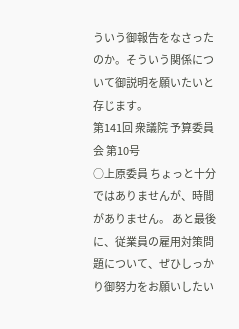ういう御報告をなさったのか。そういう関係について御説明を願いたいと存じます。
第141回 衆議院 予算委員会 第10号
○上原委員 ちょっと十分ではありませんが、時間がありません。 あと最後に、従業員の雇用対策問題について、ぜひしっかり御努力をお願いしたい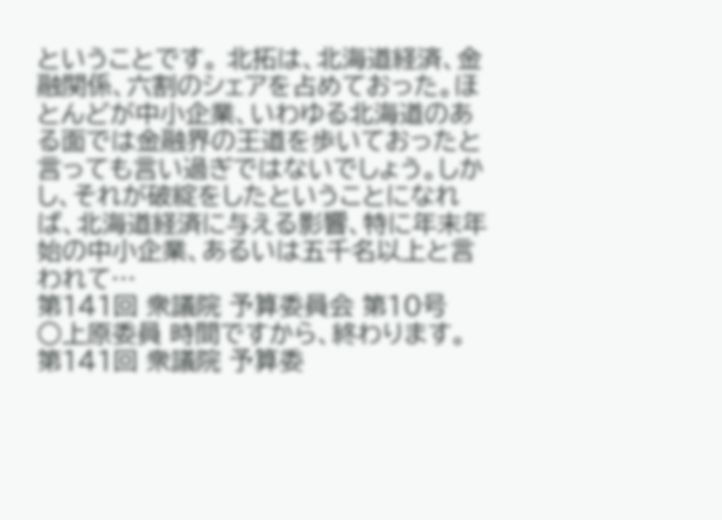ということです。 北拓は、北海道経済、金融関係、六割のシェアを占めておった。ほとんどが中小企業、いわゆる北海道のある面では金融界の王道を歩いておったと言っても言い過ぎではないでしょう。しかし、それが破綻をしたということになれば、北海道経済に与える影響、特に年末年始の中小企業、あるいは五千名以上と言われて…
第141回 衆議院 予算委員会 第10号
○上原委員 時間ですから、終わります。
第141回 衆議院 予算委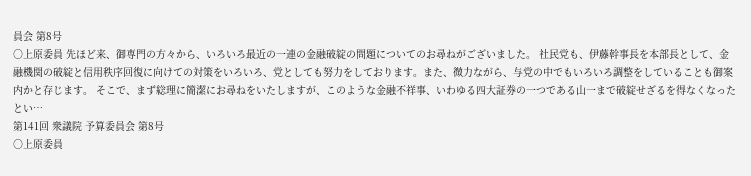員会 第8号
○上原委員 先ほど来、御専門の方々から、いろいろ最近の一連の金融破綻の問題についてのお尋ねがございました。 社民党も、伊藤幹事長を本部長として、金融機関の破綻と信用秩序回復に向けての対策をいろいろ、党としても努力をしております。また、微力ながら、与党の中でもいろいろ調整をしていることも御案内かと存じます。 そこで、まず総理に簡潔にお尋ねをいたしますが、このような金融不祥事、いわゆる四大証券の一つである山一まで破綻せざるを得なくなったとい…
第141回 衆議院 予算委員会 第8号
○上原委員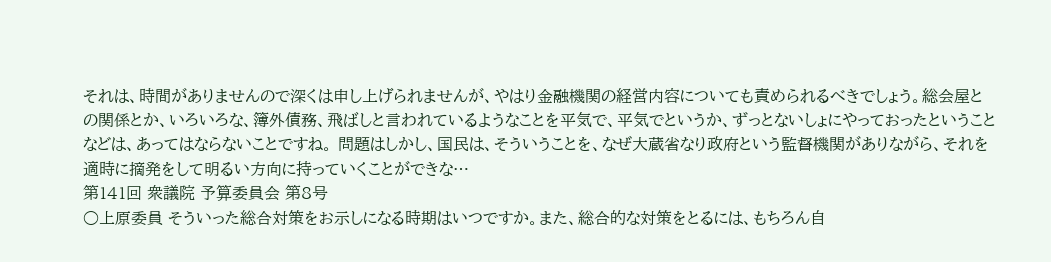それは、時間がありませんので深くは申し上げられませんが、やはり金融機関の経営内容についても責められるべきでしょう。総会屋との関係とか、いろいろな、簿外債務、飛ばしと言われているようなことを平気で、平気でというか、ずっとないしょにやっておったということなどは、あってはならないことですね。 問題はしかし、国民は、そういうことを、なぜ大蔵省なり政府という監督機関がありながら、それを適時に摘発をして明るい方向に持っていくことができな…
第141回 衆議院 予算委員会 第8号
○上原委員 そういった総合対策をお示しになる時期はいつですか。また、総合的な対策をとるには、もちろん自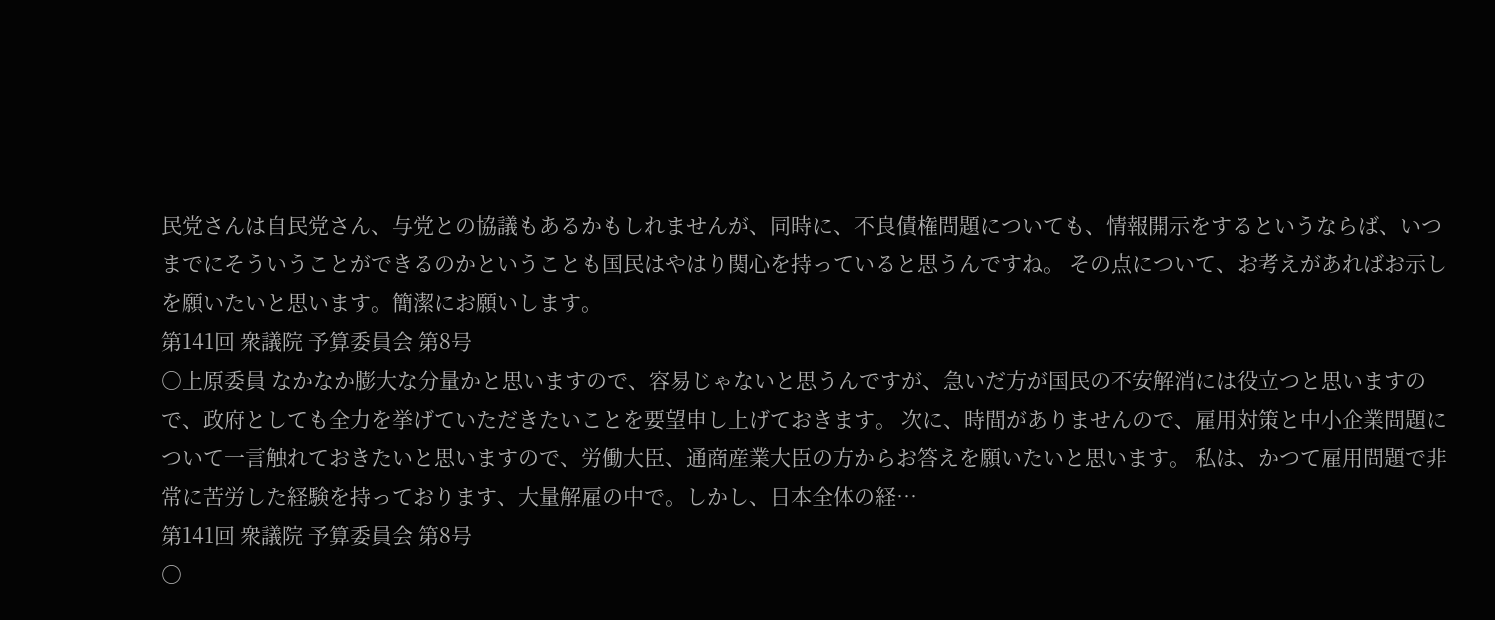民党さんは自民党さん、与党との協議もあるかもしれませんが、同時に、不良債権問題についても、情報開示をするというならば、いつまでにそういうことができるのかということも国民はやはり関心を持っていると思うんですね。 その点について、お考えがあればお示しを願いたいと思います。簡潔にお願いします。
第141回 衆議院 予算委員会 第8号
○上原委員 なかなか膨大な分量かと思いますので、容易じゃないと思うんですが、急いだ方が国民の不安解消には役立つと思いますので、政府としても全力を挙げていただきたいことを要望申し上げておきます。 次に、時間がありませんので、雇用対策と中小企業問題について一言触れておきたいと思いますので、労働大臣、通商産業大臣の方からお答えを願いたいと思います。 私は、かつて雇用問題で非常に苦労した経験を持っております、大量解雇の中で。しかし、日本全体の経…
第141回 衆議院 予算委員会 第8号
○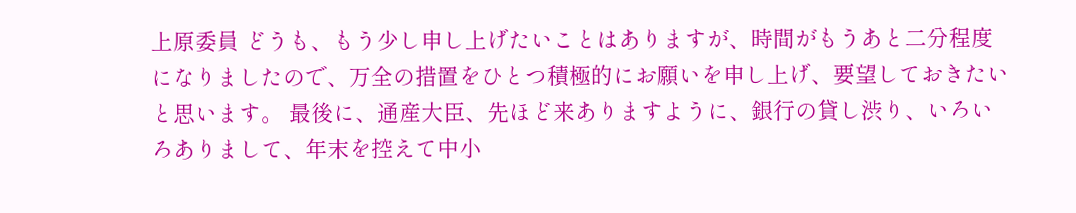上原委員 どうも、もう少し申し上げたいことはありますが、時間がもうあと二分程度になりましたので、万全の措置をひとつ積極的にお願いを申し上げ、要望しておきたいと思います。 最後に、通産大臣、先ほど来ありますように、銀行の貸し渋り、いろいろありまして、年末を控えて中小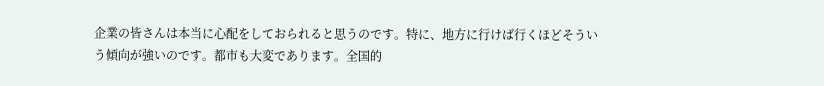企業の皆さんは本当に心配をしておられると思うのです。特に、地方に行けば行くほどそういう傾向が強いのです。都市も大変であります。全国的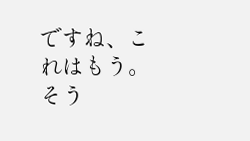ですね、これはもう。 そう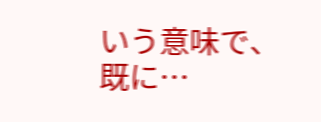いう意味で、既に…